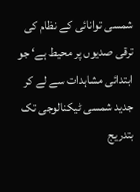شمسی توانائی کے نظام کی ترقی صدیوں پر محیط ہے‘ جو ابتدائی مشاہدات سے لے کر جدید شمسی ٹیکنالوجی تک بتدریج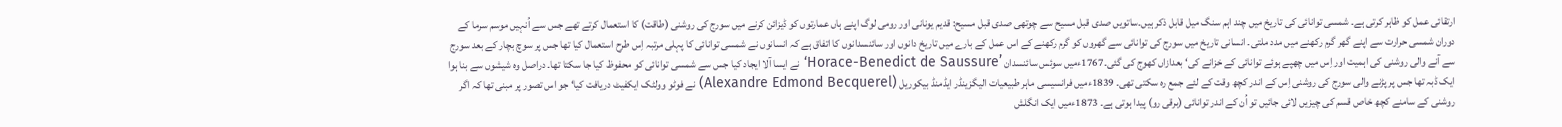ارتقائی عمل کو ظاہر کرتی ہے۔ شمسی توانائی کی تاریخ میں چند اہم سنگ میل قابل ذکر ہیں۔ساتویں صدی قبل مسیح سے چوتھی صدی قبل مسیح: قدیم یونانی اور رومی لوگ اپنے ہاں عمارتوں کو ڈیزائن کرنے میں سورج کی روشنی (طاقت) کا استعمال کرتے تھے جس سے اُنہیں موسم سرما کے دوران شمسی حرارت سے اپنے گھر گرم رکھنے میں مدد ملتی۔ انسانی تاریخ میں سورج کی توانائی سے گھروں کو گرم رکھنے کے اس عمل کے بارے میں تاریخ دانوں اور سائنسدانوں کا اتفاق ہے کہ انسانوں نے شمسی توانائی کا پہلی مرتبہ اِس طرح استعمال کیا تھا جس پر سوچ بچار کے بعد سورج سے آنے والی روشنی کی اہمیت اور اِس میں چھپے ہوئے توانائی کے خزانے کی‘ بعدازاں کھوج کی گئی۔1767ءمیں سوئس سائنسدان ’Horace-Benedict de Saussure‘ نے ایسا آلا ایجاد کیا جس سے شمسی توانائی کو محفوظ کیا جا سکتا تھا۔ دراصل وہ شیشوں سے بنا ہوا ایک ڈبہ تھا جس پر پڑنے والی سورج کی روشنی اِس کے اندر کچھ وقت کے لئے جمع رہ سکتی تھی۔ 1839ءمیں فرانسیسی ماہر طبیعیات الیگزینڈر ایڈمنڈ بیکوریل (Alexandre Edmond Becquerel) نے فوٹو وولٹک ایکفیٹ دریافت کیا‘ جو اس تصور پر مبنی تھا کہ اگر روشنی کے سامنے کچھ خاص قسم کی چیزیں لائی جائیں تو اُن کے اندر توانائی (برقی رو) پیدا ہوتی ہے۔ 1873ءمیں ایک انگلش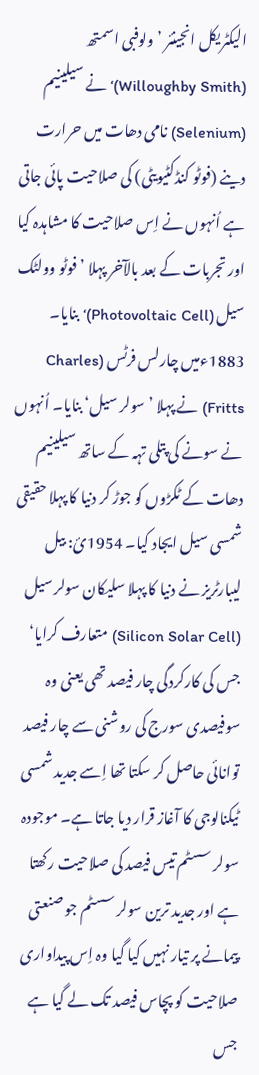الیکٹریکل انجینئر ’ولوفبی اسمتھ (Willoughby Smith)‘ نے سیلینیم (Selenium) نامی دھات میں حرارت دینے (فوٹو کنڈکٹیویٹی) کی صلاحیت پائی جاتی ہے اُنہوں نے اِس صلاحیت کا مشاہدہ کیا اور تجربات کے بعد بالآخر پہلا ’فوٹو وولٹک سیل (Photovoltaic Cell)‘ بنایا۔ 1883ءمیں چارلس فرٹس (Charles Fritts) نے پہلا ’سولر سیل‘ بنایا۔ اُنہوں نے سونے کی پتلی تہہ کے ساتھ سیلینیم دھات کے ٹکڑوں کو جوڑ کر دنیا کا پہلا حقیقی شمسی سیل ایجاد کیا۔ 1954ئ: بیل لیبارٹریز نے دنیا کا پہلا سلیکان سولر سیل (Silicon Solar Cell) متعارف کرایا‘ جس کی کارکردگی چار فیصد تھی یعنی وہ سوفیصدی سورج کی روشنی سے چار فیصد توانائی حاصل کر سکتا تھا اِسے جدید شمسی ٹیکنالوجی کا آغاز قرار دیا جاتا ہے۔ موجودہ سولر سسٹم تیس فیصد کی صلاحیت رکھتا ہے اور جدید ترین سولر سسٹم جو صنعتی پیمانے پر تیار نہیں کیا گیا وہ اِس پیداواری صلاحیت کو پچاس فیصد تک لے گیا ہے جس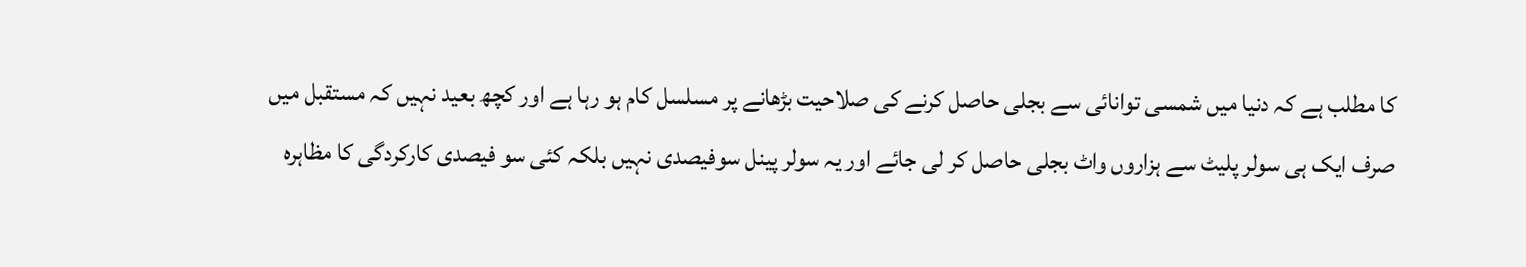کا مطلب ہے کہ دنیا میں شمسی توانائی سے بجلی حاصل کرنے کی صلاحیت بڑھانے پر مسلسل کام ہو رہا ہے اور کچھ بعید نہیں کہ مستقبل میں صرف ایک ہی سولر پلیٹ سے ہزاروں واٹ بجلی حاصل کر لی جائے اور یہ سولر پینل سوفیصدی نہیں بلکہ کئی سو فیصدی کارکردگی کا مظاہرہ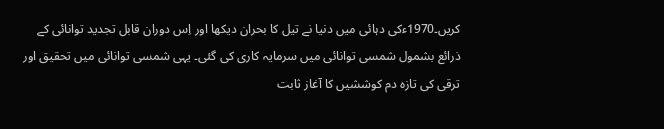کریں۔1970ءکی دہائی میں دنیا نے تیل کا بحران دیکھا اور اِس دوران قابل تجدید توانائی کے ذرائع بشمول شمسی توانائی میں سرمایہ کاری کی گئی۔ یہی شمسی توانائی میں تحقیق اور ترقی کی تازہ دم کوششیں کا آغاز ثابت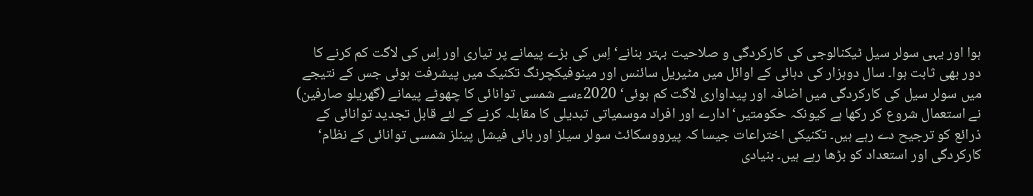ہوا اور یہی سولر سیل ٹیکنالوجی کی کارکردگی و صلاحیت بہتر بنانے‘ اِس کی بڑے پیمانے پر تیاری اور اِس کی لاگت کم کرنے کا دور بھی ثابت ہوا۔ سال دوہزار کی دہائی کے اوائل میں مٹیریل سائنس اور مینوفیکچرنگ تکنیک میں پیشرفت ہوئی جس کے نتیجے میں سولر سیل کی کارکردگی میں اضافہ اور پیداواری لاگت کم ہوئی‘ 2020ءسے شمسی توانائی کا چھوٹے پیمانے (گھریلو صارفین) نے استعمال شروع کر رکھا ہے کیونکہ حکومتیں‘ ادارے اور افراد موسمیاتی تبدیلی کا مقابلہ کرنے کے لئے قابل تجدید توانائی کے ذرائع کو ترجیح دے رہے ہیں۔ تکنیکی اختراعات جیسا کہ پیرووسکائٹ سولر سیلز اور بائی فیشل پینلز شمسی توانائی کے نظام‘ کارکردگی اور استعداد کو بڑھا رہے ہیں۔ بنیادی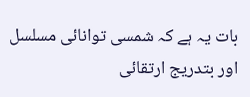بات یہ ہے کہ شمسی توانائی مسلسل اور بتدریج ارتقائی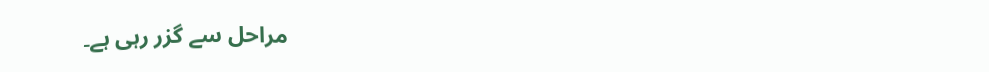مراحل سے گزر رہی ہے۔